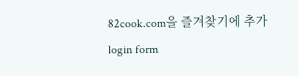82cook.com을 즐겨찾기에 추가
login form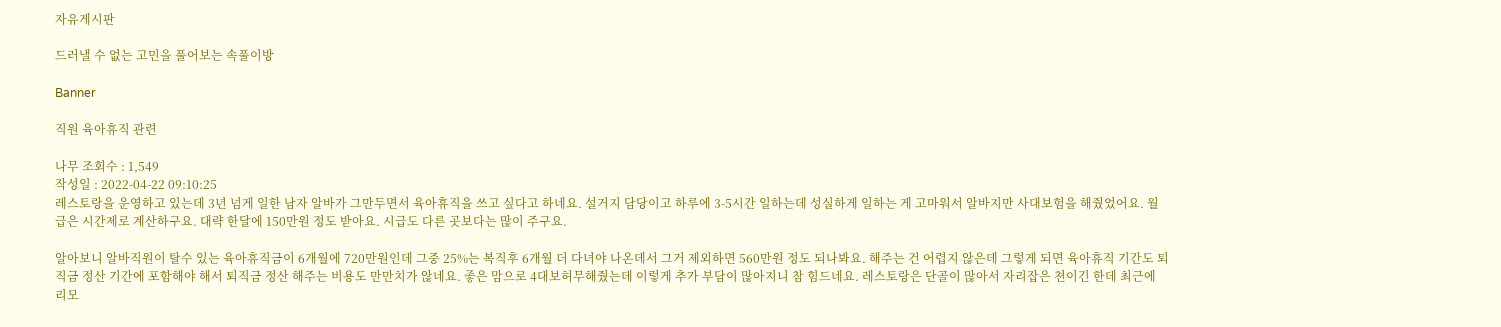자유게시판

드러낼 수 없는 고민을 풀어보는 속풀이방

Banner

직원 육아휴직 관련

나무 조회수 : 1,549
작성일 : 2022-04-22 09:10:25
레스토랑을 운영하고 있는데 3년 넘게 일한 남자 알바가 그만두면서 육아휴직을 쓰고 싶다고 하네요. 설거지 담당이고 하루에 3-5시간 일하는데 성실하게 일하는 게 고마워서 알바지만 사대보험을 해줬었어요. 월급은 시간제로 계산하구요. 대략 한달에 150만원 정도 받아요. 시급도 다른 곳보다는 많이 주구요.

알아보니 알바직원이 탈수 있는 육아휴직금이 6개월에 720만원인데 그중 25%는 복직후 6개월 더 다녀야 나온데서 그거 제외하면 560만원 정도 되나봐요. 해주는 건 어렵지 않은데 그렇게 되면 육아휴직 기간도 퇴직금 정산 기간에 포함해야 해서 퇴직금 정산 해주는 비용도 만만치가 않네요. 좋은 맘으로 4대보허무해줬는데 이렇게 추가 부담이 많아지니 참 힘드네요. 레스토랑은 단골이 많아서 자리잡은 쳔이긴 한데 최근에 리모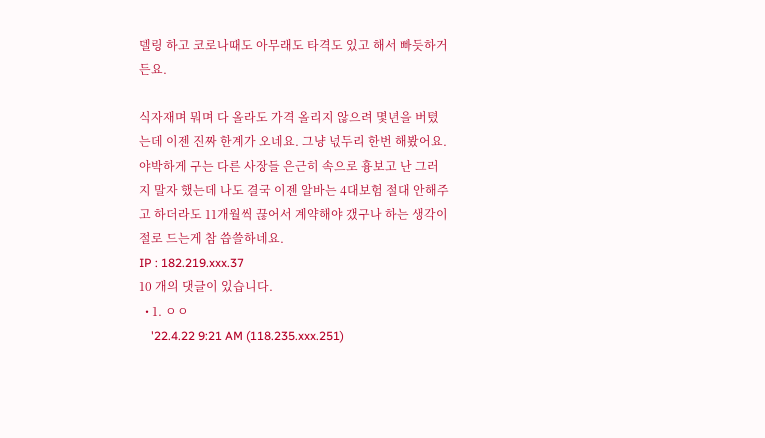델링 하고 코로나때도 아무래도 타격도 있고 해서 빠듯하거든요.

식자재며 뭐며 다 올라도 가격 올리지 않으려 몇년을 버텼는데 이젠 진짜 한계가 오네요. 그냥 넋두리 한번 해봤어요. 야박하게 구는 다른 사장들 은근히 속으로 흉보고 난 그러지 말자 했는데 나도 결국 이젠 알바는 4대보험 절대 안해주고 하더라도 11개월씩 끊어서 계약해야 갰구나 하는 생각이 절로 드는게 참 씁쓸하네요.
IP : 182.219.xxx.37
10 개의 댓글이 있습니다.
  • 1. ㅇㅇ
    '22.4.22 9:21 AM (118.235.xxx.251)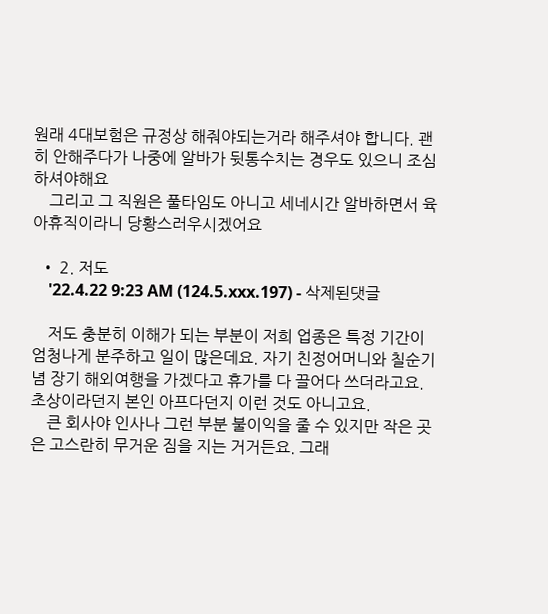원래 4대보험은 규정상 해줘야되는거라 해주셔야 합니다. 괜히 안해주다가 나중에 알바가 뒷통수치는 경우도 있으니 조심하셔야해요
    그리고 그 직원은 풀타임도 아니고 세네시간 알바하면서 육아휴직이라니 당황스러우시겠어요

  • 2. 저도
    '22.4.22 9:23 AM (124.5.xxx.197) - 삭제된댓글

    저도 충분히 이해가 되는 부분이 저희 업종은 특정 기간이 엄청나게 분주하고 일이 많은데요. 자기 친정어머니와 칠순기념 장기 해외여행을 가겠다고 휴가를 다 끌어다 쓰더라고요. 초상이라던지 본인 아프다던지 이런 것도 아니고요.
    큰 회사야 인사나 그런 부분 불이익을 줄 수 있지만 작은 곳은 고스란히 무거운 짐을 지는 거거든요. 그래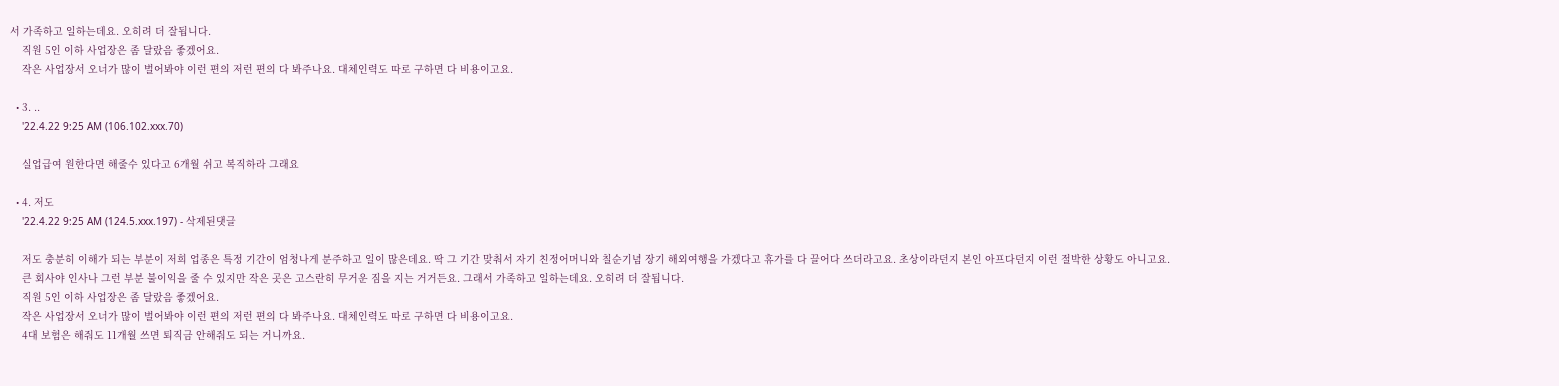서 가족하고 일하는데요. 오히려 더 잘됩니다.
    직원 5인 이하 사업장은 좀 달랐음 좋겠어요.
    작은 사업장서 오너가 많이 벌어봐야 이런 편의 저런 편의 다 봐주나요. 대체인력도 따로 구하면 다 비용이고요.

  • 3. ..
    '22.4.22 9:25 AM (106.102.xxx.70)

    실업급여 원한다면 해줄수 있다고 6개월 쉬고 복직하라 그래요

  • 4. 저도
    '22.4.22 9:25 AM (124.5.xxx.197) - 삭제된댓글

    저도 충분히 이해가 되는 부분이 저희 업종은 특정 기간이 엄청나게 분주하고 일이 많은데요. 딱 그 기간 맞춰서 자기 친정어머니와 칠순기념 장기 해외여행을 가겠다고 휴가를 다 끌어다 쓰더라고요. 초상이라던지 본인 아프다던지 이런 절박한 상황도 아니고요.
    큰 회사야 인사나 그런 부분 불이익을 줄 수 있지만 작은 곳은 고스란히 무거운 짐을 지는 거거든요. 그래서 가족하고 일하는데요. 오히려 더 잘됩니다.
    직원 5인 이하 사업장은 좀 달랐음 좋겠어요.
    작은 사업장서 오너가 많이 벌어봐야 이런 편의 저런 편의 다 봐주나요. 대체인력도 따로 구하면 다 비용이고요.
    4대 보험은 해줘도 11개월 쓰면 퇴직금 안해줘도 되는 거니까요.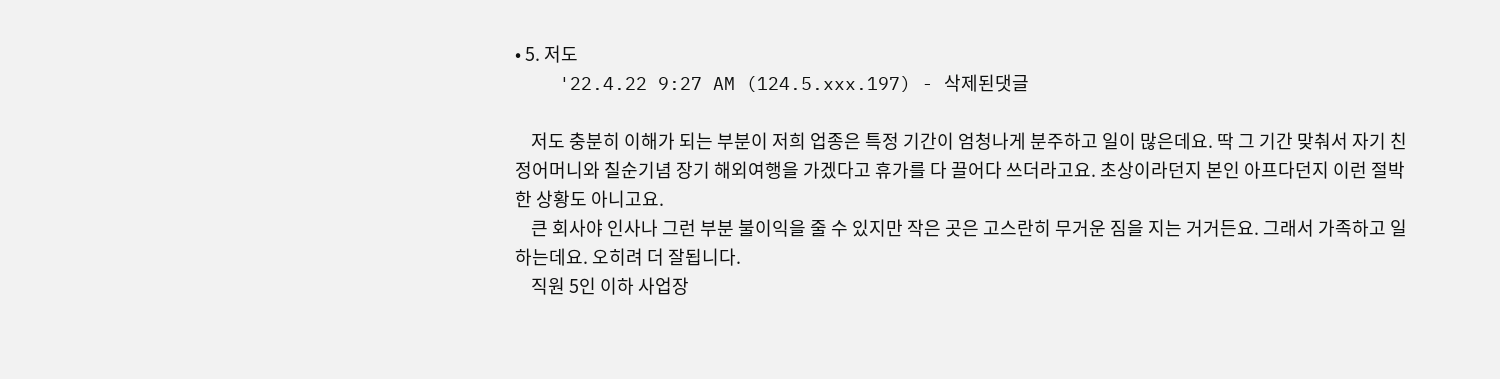• 5. 저도
    '22.4.22 9:27 AM (124.5.xxx.197) - 삭제된댓글

    저도 충분히 이해가 되는 부분이 저희 업종은 특정 기간이 엄청나게 분주하고 일이 많은데요. 딱 그 기간 맞춰서 자기 친정어머니와 칠순기념 장기 해외여행을 가겠다고 휴가를 다 끌어다 쓰더라고요. 초상이라던지 본인 아프다던지 이런 절박한 상황도 아니고요.
    큰 회사야 인사나 그런 부분 불이익을 줄 수 있지만 작은 곳은 고스란히 무거운 짐을 지는 거거든요. 그래서 가족하고 일하는데요. 오히려 더 잘됩니다.
    직원 5인 이하 사업장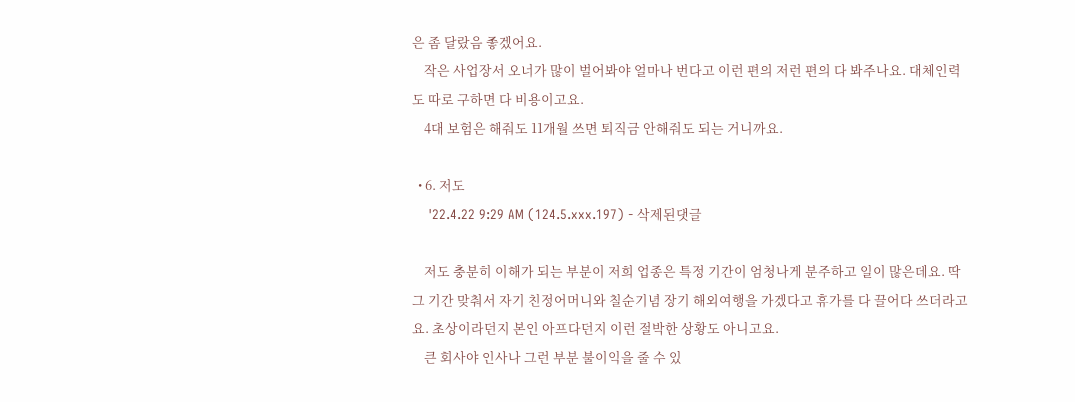은 좀 달랐음 좋겠어요.
    작은 사업장서 오너가 많이 벌어봐야 얼마나 번다고 이런 편의 저런 편의 다 봐주나요. 대체인력도 따로 구하면 다 비용이고요.
    4대 보험은 해줘도 11개월 쓰면 퇴직금 안해줘도 되는 거니까요.

  • 6. 저도
    '22.4.22 9:29 AM (124.5.xxx.197) - 삭제된댓글

    저도 충분히 이해가 되는 부분이 저희 업종은 특정 기간이 엄청나게 분주하고 일이 많은데요. 딱 그 기간 맞춰서 자기 친정어머니와 칠순기념 장기 해외여행을 가겠다고 휴가를 다 끌어다 쓰더라고요. 초상이라던지 본인 아프다던지 이런 절박한 상황도 아니고요.
    큰 회사야 인사나 그런 부분 불이익을 줄 수 있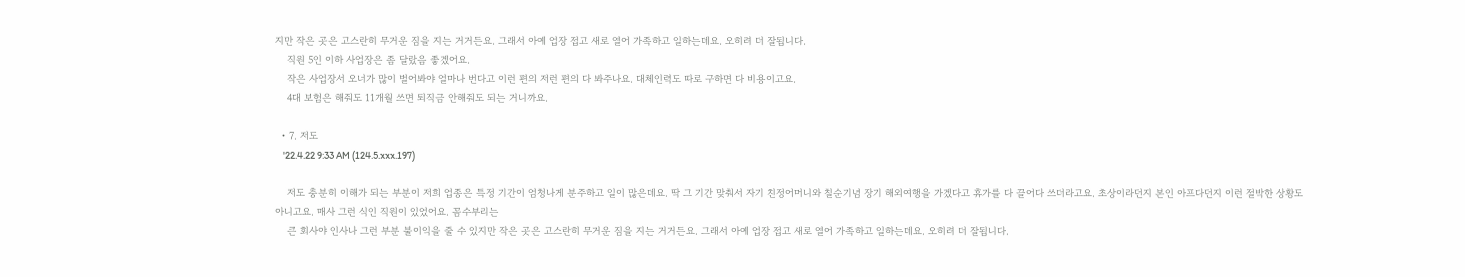지만 작은 곳은 고스란히 무거운 짐을 지는 거거든요. 그래서 아예 업장 접고 새로 열어 가족하고 일하는데요. 오히려 더 잘됩니다.
    직원 5인 이하 사업장은 좀 달랐음 좋겠어요.
    작은 사업장서 오너가 많이 벌어봐야 얼마나 번다고 이런 편의 저런 편의 다 봐주나요. 대체인력도 따로 구하면 다 비용이고요.
    4대 보험은 해줘도 11개월 쓰면 퇴직금 안해줘도 되는 거니까요.

  • 7. 저도
    '22.4.22 9:33 AM (124.5.xxx.197)

    저도 충분히 이해가 되는 부분이 저희 업종은 특정 기간이 엄청나게 분주하고 일이 많은데요. 딱 그 기간 맞춰서 자기 친정어머니와 칠순기념 장기 해외여행을 가겠다고 휴가를 다 끌어다 쓰더라고요. 초상이라던지 본인 아프다던지 이런 절박한 상황도 아니고요. 매사 그런 식인 직원이 있었어요. 꼼수부리는
    큰 회사야 인사나 그런 부분 불이익을 줄 수 있지만 작은 곳은 고스란히 무거운 짐을 지는 거거든요. 그래서 아예 업장 접고 새로 열어 가족하고 일하는데요. 오히려 더 잘됩니다.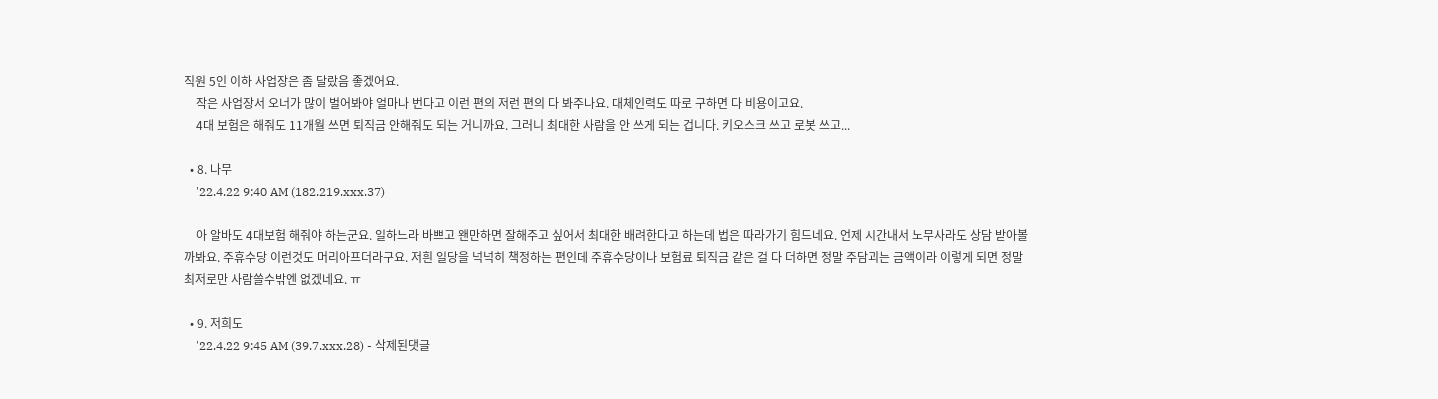직원 5인 이하 사업장은 좀 달랐음 좋겠어요.
    작은 사업장서 오너가 많이 벌어봐야 얼마나 번다고 이런 편의 저런 편의 다 봐주나요. 대체인력도 따로 구하면 다 비용이고요.
    4대 보험은 해줘도 11개월 쓰면 퇴직금 안해줘도 되는 거니까요. 그러니 최대한 사람을 안 쓰게 되는 겁니다. 키오스크 쓰고 로봇 쓰고...

  • 8. 나무
    '22.4.22 9:40 AM (182.219.xxx.37)

    아 알바도 4대보험 해줘야 하는군요. 일하느라 바쁘고 왠만하면 잘해주고 싶어서 최대한 배려한다고 하는데 법은 따라가기 힘드네요. 언제 시간내서 노무사라도 상담 받아볼까봐요. 주휴수당 이런것도 머리아프더라구요. 저흰 일당을 넉넉히 책정하는 편인데 주휴수당이나 보험료 퇴직금 같은 걸 다 더하면 정말 주담괴는 금액이라 이렇게 되면 정말 최저로만 사람쓸수밖엔 없겠네요. ㅠ

  • 9. 저희도
    '22.4.22 9:45 AM (39.7.xxx.28) - 삭제된댓글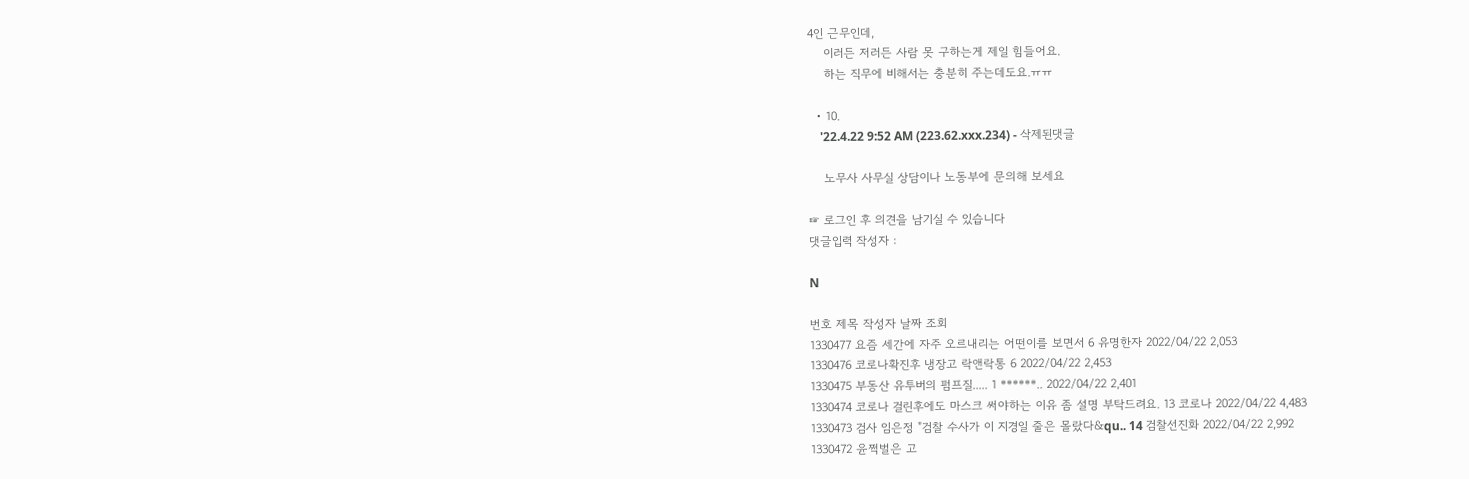4인 근무인데,
    이러든 저러든 사람 못 구하는게 제일 힘들어요.
    하는 직무에 비해서는 충분히 주는데도요.ㅠㅠ

  • 10.
    '22.4.22 9:52 AM (223.62.xxx.234) - 삭제된댓글

    노무사 사무실 상담이나 노동부에 문의해 보세요

☞ 로그인 후 의견을 남기실 수 있습니다
댓글입력 작성자 :

N

번호 제목 작성자 날짜 조회
1330477 요즘 세간에 자주 오르내리는 어떤이를 보면서 6 유명한자 2022/04/22 2,053
1330476 코로나확진후 냉장고 락앤락통 6 2022/04/22 2,453
1330475 부동산 유투버의 펌프질..... 1 ******.. 2022/04/22 2,401
1330474 코로나 걸린후에도 마스크 써야하는 이유 좀 설명 부탁드려요. 13 코로나 2022/04/22 4,483
1330473 검사 임은정 "검찰 수사가 이 지경일 줄은 몰랐다&qu.. 14 검찰선진화 2022/04/22 2,992
1330472 윤쩍벌은 고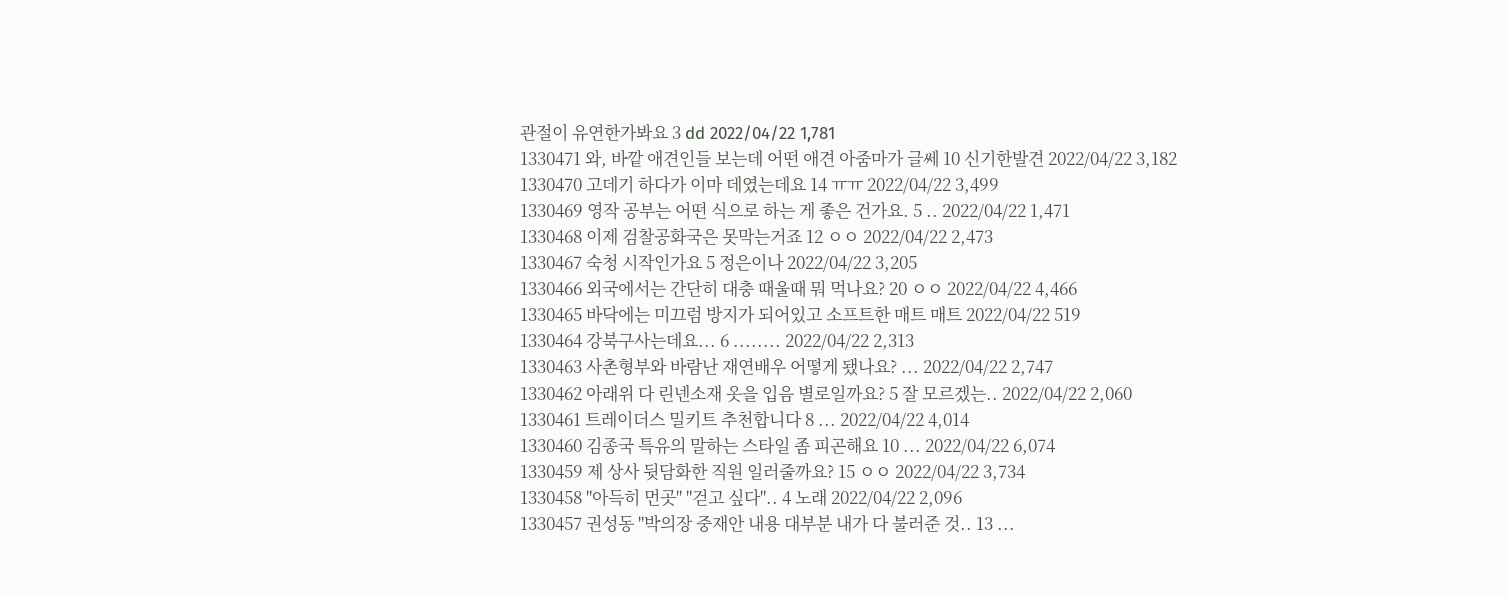관절이 유연한가봐요 3 dd 2022/04/22 1,781
1330471 와, 바깥 애견인들 보는데 어떤 애견 아줌마가 글쎄 10 신기한발견 2022/04/22 3,182
1330470 고데기 하다가 이마 데였는데요 14 ㅠㅠ 2022/04/22 3,499
1330469 영작 공부는 어떤 식으로 하는 게 좋은 건가요. 5 .. 2022/04/22 1,471
1330468 이제 검찰공화국은 못막는거죠 12 ㅇㅇ 2022/04/22 2,473
1330467 숙청 시작인가요 5 정은이나 2022/04/22 3,205
1330466 외국에서는 간단히 대충 때울때 뭐 먹나요? 20 ㅇㅇ 2022/04/22 4,466
1330465 바닥에는 미끄럼 방지가 되어있고 소프트한 매트 매트 2022/04/22 519
1330464 강북구사는데요... 6 ........ 2022/04/22 2,313
1330463 사촌형부와 바람난 재연배우 어떻게 됐나요? ... 2022/04/22 2,747
1330462 아래위 다 린넨소재 옷을 입음 별로일까요? 5 잘 모르겠는.. 2022/04/22 2,060
1330461 트레이더스 밀키트 추천합니다 8 ... 2022/04/22 4,014
1330460 김종국 특유의 말하는 스타일 좀 피곤해요 10 ... 2022/04/22 6,074
1330459 제 상사 뒷담화한 직원 일러줄까요? 15 ㅇㅇ 2022/04/22 3,734
1330458 "아득히 먼곳" "걷고 싶다".. 4 노래 2022/04/22 2,096
1330457 권성동 "박의장 중재안 내용 대부분 내가 다 불러준 것.. 13 ...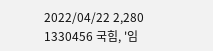2022/04/22 2,280
1330456 국힘, '임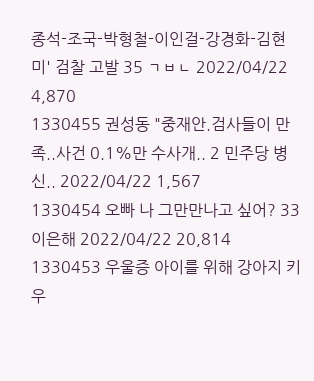종석-조국-박형철-이인걸-강경화-김현미' 검찰 고발 35 ㄱㅂㄴ 2022/04/22 4,870
1330455 권성동 "중재안.검사들이 만족..사건 0.1%만 수사개.. 2 민주당 병신.. 2022/04/22 1,567
1330454 오빠 나 그만만나고 싶어? 33 이은해 2022/04/22 20,814
1330453 우울증 아이를 위해 강아지 키우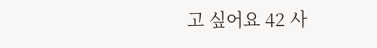고 싶어요 42 사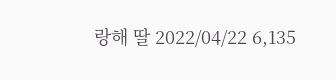랑해 딸 2022/04/22 6,135